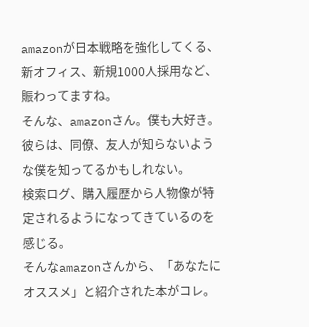amazonが日本戦略を強化してくる、新オフィス、新規1000人採用など、賑わってますね。
そんな、amazonさん。僕も大好き。
彼らは、同僚、友人が知らないような僕を知ってるかもしれない。
検索ログ、購入履歴から人物像が特定されるようになってきているのを感じる。
そんなamazonさんから、「あなたにオススメ」と紹介された本がコレ。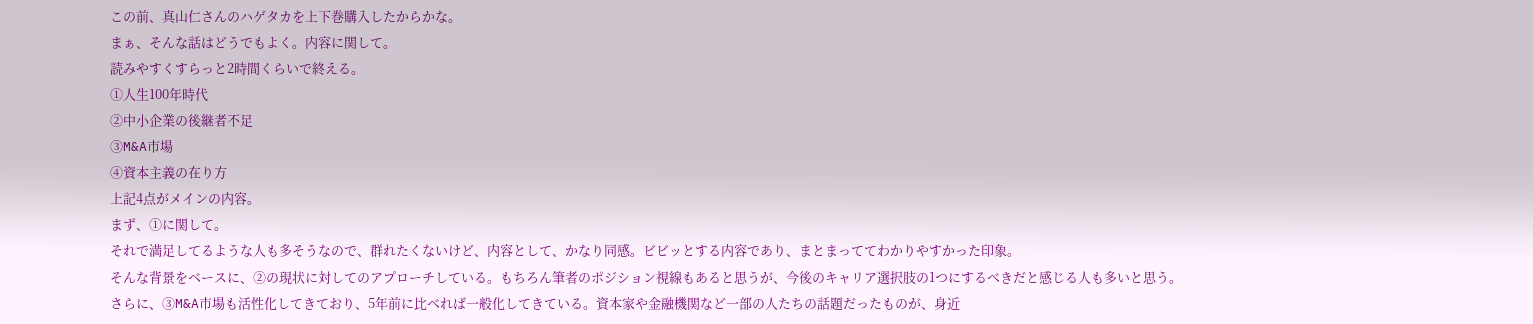この前、真山仁さんのハゲタカを上下巻購入したからかな。
まぁ、そんな話はどうでもよく。内容に関して。
読みやすくすらっと2時間くらいで終える。
①人生100年時代
②中小企業の後継者不足
③M&A市場
④資本主義の在り方
上記4点がメインの内容。
まず、①に関して。
それで満足してるような人も多そうなので、群れたくないけど、内容として、かなり同感。ビビッとする内容であり、まとまっててわかりやすかった印象。
そんな背景をベースに、②の現状に対してのアプローチしている。もちろん筆者のポジション視線もあると思うが、今後のキャリア選択肢の1つにするべきだと感じる人も多いと思う。
さらに、③M&A市場も活性化してきており、5年前に比べれば一般化してきている。資本家や金融機関など一部の人たちの話題だったものが、身近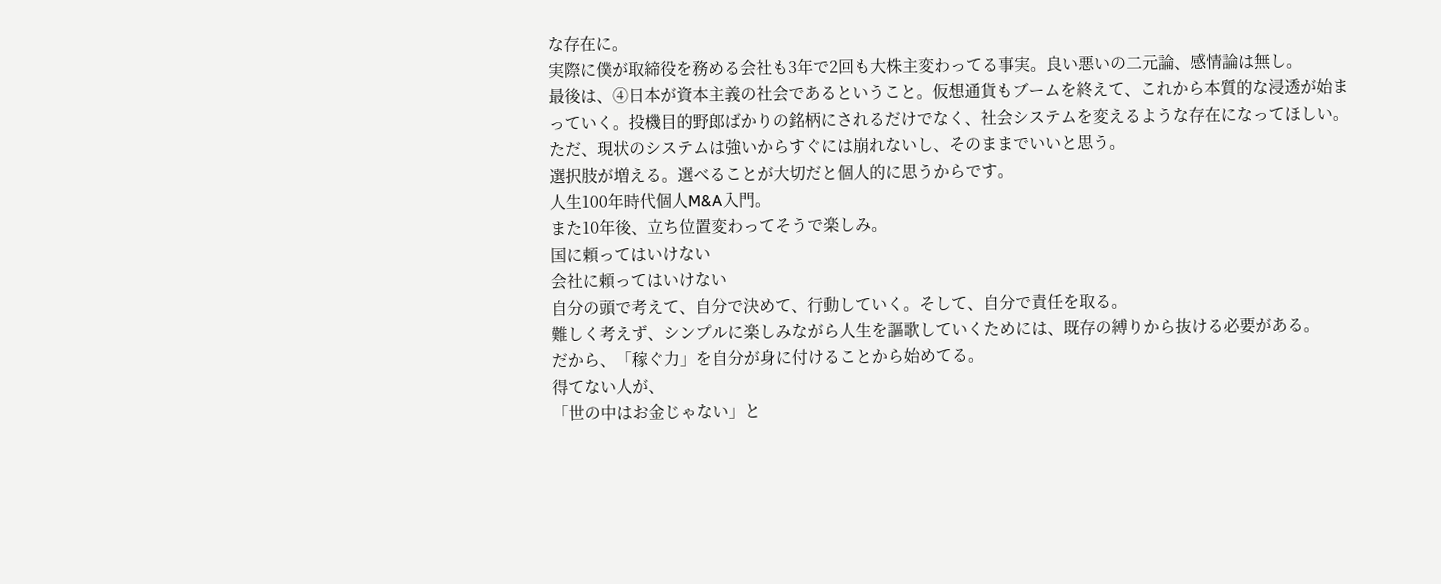な存在に。
実際に僕が取締役を務める会社も3年で2回も大株主変わってる事実。良い悪いの二元論、感情論は無し。
最後は、④日本が資本主義の社会であるということ。仮想通貨もブームを終えて、これから本質的な浸透が始まっていく。投機目的野郎ばかりの銘柄にされるだけでなく、社会システムを変えるような存在になってほしい。
ただ、現状のシステムは強いからすぐには崩れないし、そのままでいいと思う。
選択肢が増える。選べることが大切だと個人的に思うからです。
人生100年時代個人M&A入門。
また10年後、立ち位置変わってそうで楽しみ。
国に頼ってはいけない
会社に頼ってはいけない
自分の頭で考えて、自分で決めて、行動していく。そして、自分で責任を取る。
難しく考えず、シンプルに楽しみながら人生を謳歌していくためには、既存の縛りから抜ける必要がある。
だから、「稼ぐ力」を自分が身に付けることから始めてる。
得てない人が、
「世の中はお金じゃない」と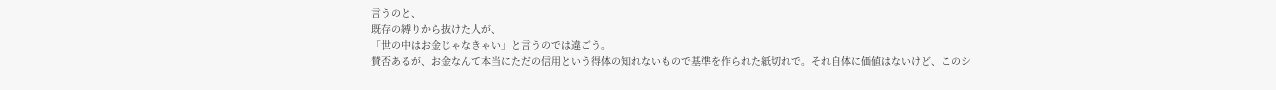言うのと、
既存の縛りから抜けた人が、
「世の中はお金じゃなきゃい」と言うのでは違ごう。
賛否あるが、お金なんて本当にただの信用という得体の知れないもので基準を作られた紙切れで。それ自体に価値はないけど、このシ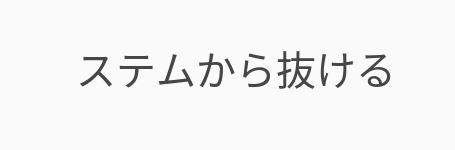ステムから抜ける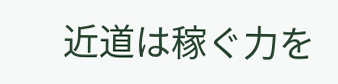近道は稼ぐ力を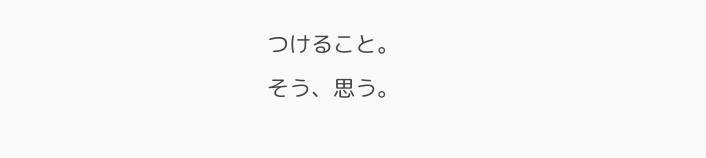つけること。
そう、思う。